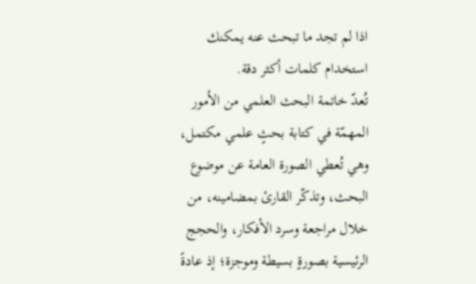اذا لم تجد ما تبحث عنه يمكنك استخدام كلمات أكثر دقة.
تُعدّ خاتمة البحث العلمي من الأمور المهمّة في كتابة بحثٍ علمي مكتمل، وهي تُعطي الصورة العامة عن موضوع البحث، وتذكّر القارئ بمضامينه، من خلال مراجعة وسرد الأفكار، والحجج الرئيسية بصورةٍ بسيطة وموجزة؛ إذ عادةً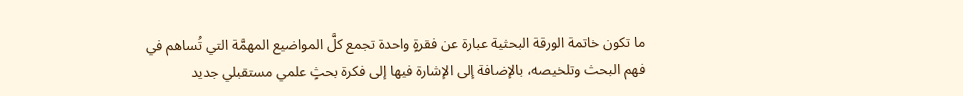ما تكون خاتمة الورقة البحثية عبارة عن فقرةٍ واحدة تجمع كلَّ المواضيع المهمَّة التي تُساهم في فهم البحث وتلخيصه، بالإضافة إلى الإشارة فيها إلى فكرة بحثٍ علمي مستقبلي جديد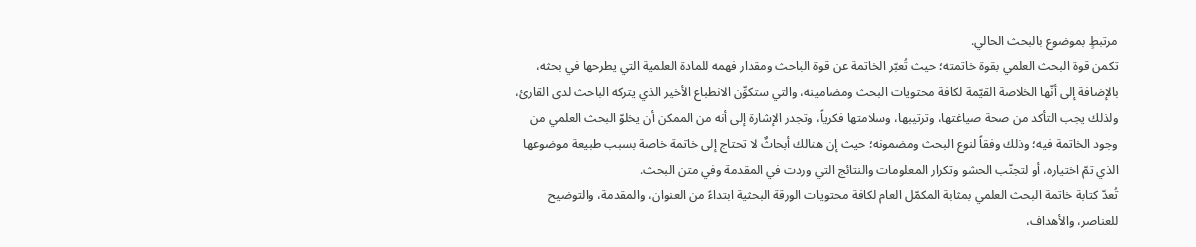مرتبطٍ بموضوع بالبحث الحالي.
تكمن قوة البحث العلمي بقوة خاتمته؛ حيث تُعبّر الخاتمة عن قوة الباحث ومقدار فهمه للمادة العلمية التي يطرحها في بحثه، بالإضافة إلى أنّها الخلاصة القيّمة لكافة محتويات البحث ومضامينه، والتي ستكوِّن الانطباع الأخير الذي يتركه الباحث لدى القارئ، ولذلك يجب التأكد من صحة صياغتها، وترتيبها، وسلامتها فكرياً، وتجدر الإشارة إلى أنه من الممكن أن يخلوّ البحث العلمي من وجود الخاتمة فيه؛ وذلك وفقاً لنوع البحث ومضمونه؛ حيث إن هنالك أبحاثٌ لا تحتاج إلى خاتمة خاصة بسبب طبيعة موضوعها الذي تمّ اختياره، أو لتجنّب الحشو وتكرار المعلومات والنتائج التي وردت في المقدمة وفي متن البحث.
تُعدّ كتابة خاتمة البحث العلمي بمثابة المكمّل العام لكافة محتويات الورقة البحثية ابتداءً من العنوان، والمقدمة، والتوضيح للعناصر، والأهداف،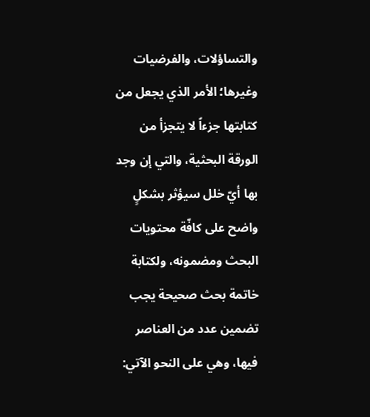والتساؤلات، والفرضيات وغيرها؛ الأمر الذي يجعل من كتابتها جزءاً لا يتجزأ من الورقة البحثية، والتي إن وجد بها أيّ خلل سيؤثر بشكلٍ واضح على كافّة محتويات البحث ومضمونه، ولكتابة خاتمة بحث صحيحة يجب تضمين عدد من العناصر فيها، وهي على النحو الآتي: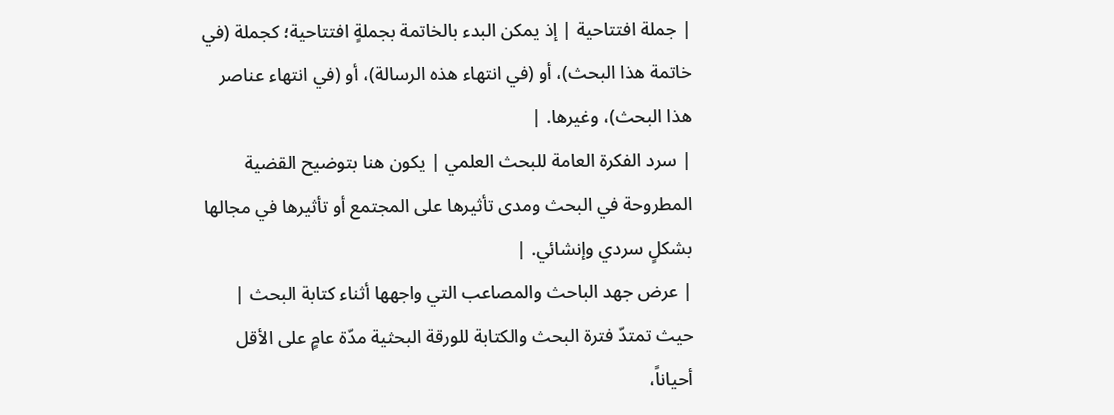| جملة افتتاحية | إذ يمكن البدء بالخاتمة بجملةٍ افتتاحية؛ كجملة (في خاتمة هذا البحث)، أو (في انتهاء هذه الرسالة)، أو (في انتهاء عناصر هذا البحث)، وغيرها. |
| سرد الفكرة العامة للبحث العلمي | يكون هنا بتوضيح القضية المطروحة في البحث ومدى تأثيرها على المجتمع أو تأثيرها في مجالها بشكلٍ سردي وإنشائي. |
| عرض جهد الباحث والمصاعب التي واجهها أثناء كتابة البحث | حيث تمتدّ فترة البحث والكتابة للورقة البحثية مدّة عامٍ على الأقل أحياناً،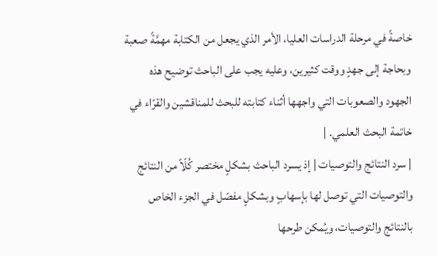خاصةً في مرحلة الدراسات العليا، الأمر الذي يجعل من الكتابة مهمَّةً صعبة وبحاجة إلى جهدٍ ووقت كثيرين، وعليه يجب على الباحث توضيح هذه الجهود والصعوبات التي واجهها أثناء كتابته للبحث للمناقشين والقرّاء في خاتمة البحث العلمي. |
| سرد النتائج والتوصيات | إذ يسرد الباحث بشكلٍ مختصر كُلّاً من النتائج والتوصيات التي توصل لها بإسهابٍ وبشكلٍ مفصّل في الجزء الخاص بالنتائج والتوصيات، ويُمكن طرحها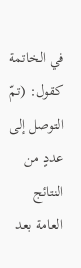في الخاتمة كقول: (تمّ التوصل إلى عددٍ من النتائج العامة بعد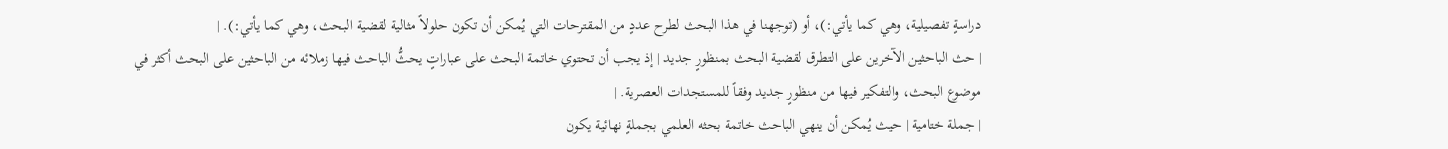دراسةٍ تفصيلية، وهي كما يأتي:)، أو (توجهنا في هذا البحث لطرح عددٍ من المقترحات التي يُمكن أن تكون حلولاً مثالية لقضية البحث، وهي كما يأتي:). |
| حث الباحثين الآخرين على التطرق لقضية البحث بمنظورٍ جديد | إذ يجب أن تحتوي خاتمة البحث على عباراتٍ يحثُّ الباحث فيها زملائه من الباحثين على البحث أكثر في موضوع البحث، والتفكير فيها من منظورٍ جديد وفقاً للمستجدات العصرية. |
| جملة ختامية | حيث يُمكن أن ينهي الباحث خاتمة بحثه العلمي بجملةٍ نهائية يكون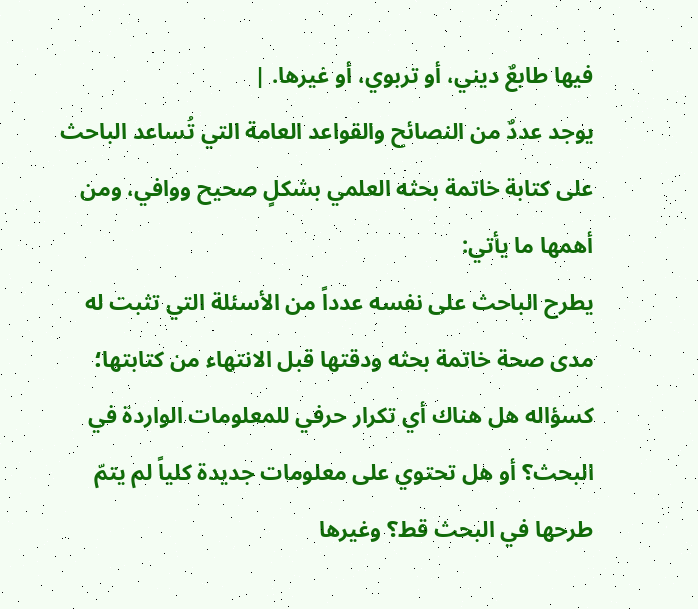فيها طابعٌ ديني، أو تربوي، أو غيرها. |
يوجد عددٌ من النصائح والقواعد العامة التي تُساعد الباحث على كتابة خاتمة بحثه العلمي بشكلٍ صحيح ووافي، ومن أهمها ما يأتي:
يطرح الباحث على نفسه عدداً من الأسئلة التي تثبت له مدى صحة خاتمة بحثه ودقتها قبل الانتهاء من كتابتها؛ كسؤاله هل هناك أي تكرار حرفي للمعلومات الواردة في البحث؟ أو هل تحتوي على معلومات جديدة كلياً لم يتمّ طرحها في البحث قط؟ وغيرها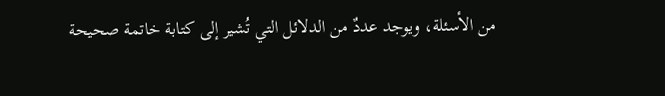من الأسئلة، ويوجد عددٌ من الدلائل التي تُشير إلى كتابة خاتمة صحيحة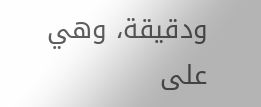ودقيقة، وهي على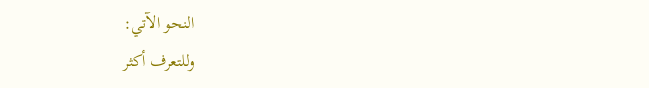النحو الآتي:
وللتعرف أكثر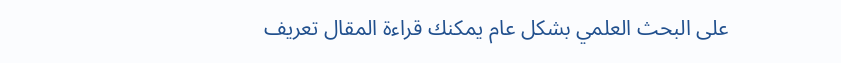على البحث العلمي بشكل عام يمكنك قراءة المقال تعريف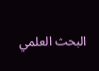البحث العلمي